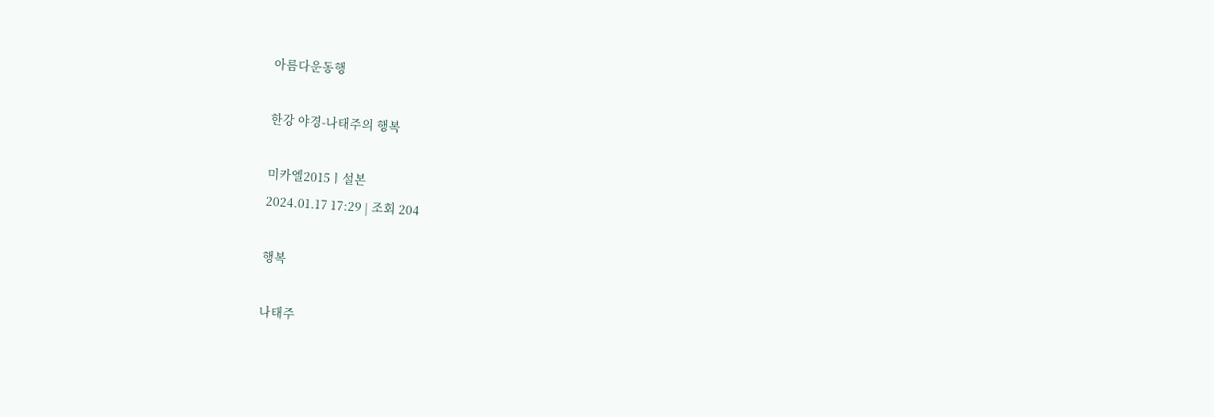아름다운동행

한강 야경-나태주의 행복

미카엘2015ㅣ설본
2024.01.17 17:29 | 조회 204

행복

나태주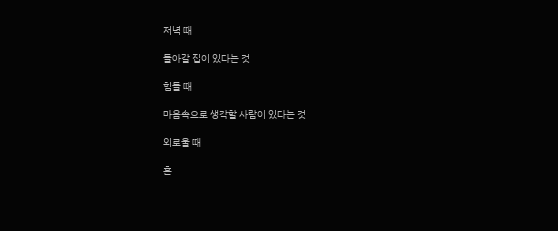저녁 때

돌아갈 집이 있다는 것

힘들 때

마음속으로 생각할 사람이 있다는 것

외로울 때

혼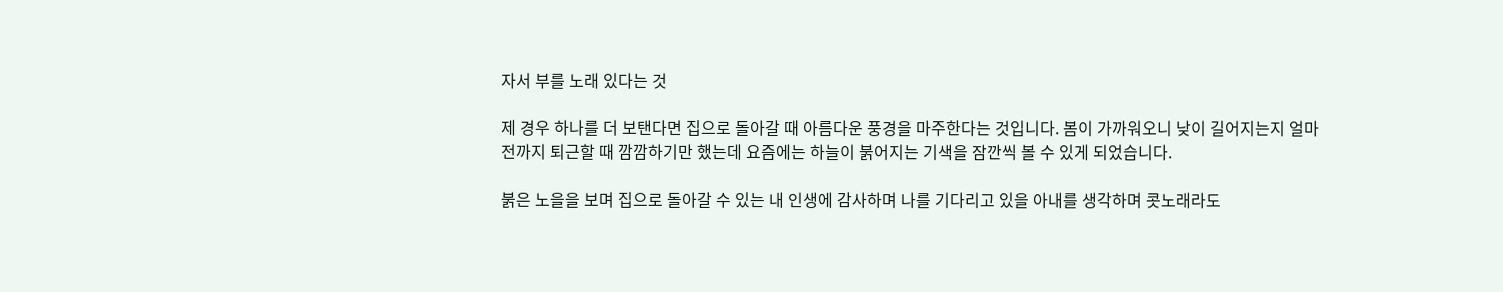자서 부를 노래 있다는 것

제 경우 하나를 더 보탠다면 집으로 돌아갈 때 아름다운 풍경을 마주한다는 것입니다. 봄이 가까워오니 낮이 길어지는지 얼마 전까지 퇴근할 때 깜깜하기만 했는데 요즘에는 하늘이 붉어지는 기색을 잠깐씩 볼 수 있게 되었습니다.

붉은 노을을 보며 집으로 돌아갈 수 있는 내 인생에 감사하며 나를 기다리고 있을 아내를 생각하며 콧노래라도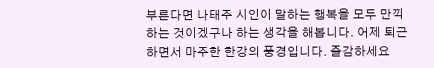부른다면 나태주 시인이 말하는 행복을 모두 만끽하는 것이겠구나 하는 생각을 해봅니다. 어제 퇴근하면서 마주한 한강의 풍경입니다. 즐감하세요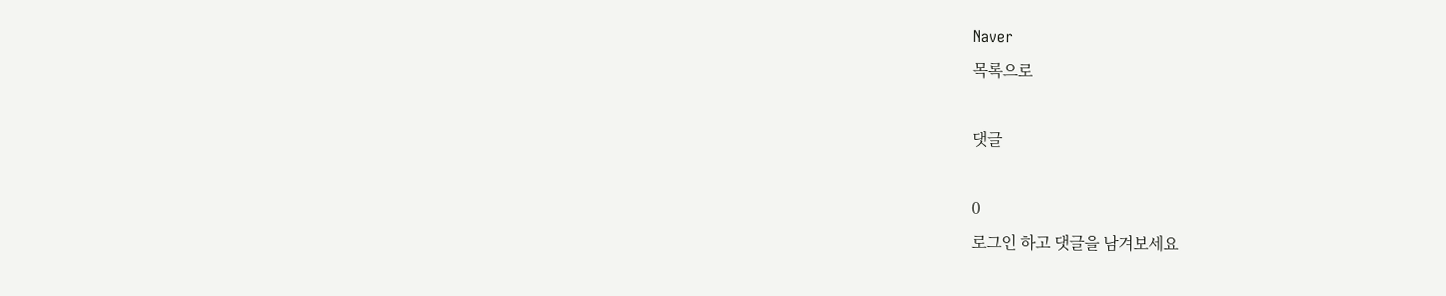Naver
목록으로

댓글

0
로그인 하고 댓글을 남겨보세요